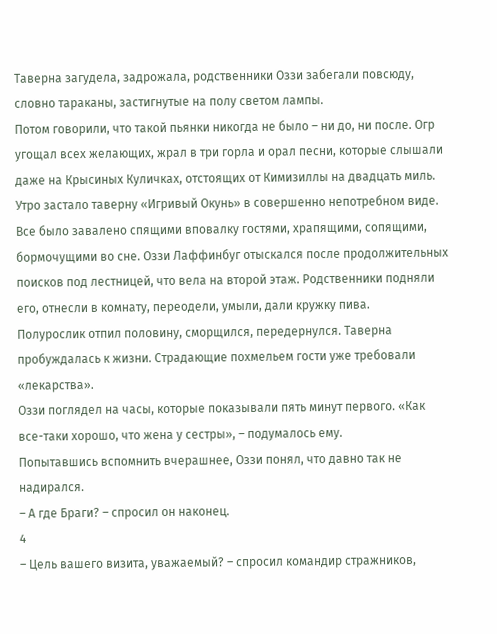Таверна загудела, задрожала, родственники Оззи забегали повсюду, словно тараканы, застигнутые на полу светом лампы.
Потом говорили, что такой пьянки никогда не было – ни до, ни после. Огр угощал всех желающих, жрал в три горла и орал песни, которые слышали даже на Крысиных Куличках, отстоящих от Кимизиллы на двадцать миль.
Утро застало таверну «Игривый Окунь» в совершенно непотребном виде. Все было завалено спящими вповалку гостями, храпящими, сопящими, бормочущими во сне. Оззи Лаффинбуг отыскался после продолжительных поисков под лестницей, что вела на второй этаж. Родственники подняли его, отнесли в комнату, переодели, умыли, дали кружку пива.
Полурослик отпил половину, сморщился, передернулся. Таверна пробуждалась к жизни. Страдающие похмельем гости уже требовали «лекарства».
Оззи поглядел на часы, которые показывали пять минут первого. «Как все-таки хорошо, что жена у сестры», – подумалось ему.
Попытавшись вспомнить вчерашнее, Оззи понял, что давно так не надирался.
– А где Браги? – спросил он наконец.
4
– Цель вашего визита, уважаемый? – спросил командир стражников,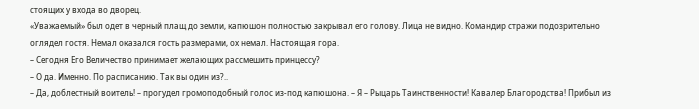стоящих у входа во дворец.
«Уважаемый» был одет в черный плащ до земли, капюшон полностью закрывал его голову. Лица не видно. Командир стражи подозрительно оглядел гостя. Немал оказался гость размерами, ох немал. Настоящая гора.
– Сегодня Его Величество принимает желающих рассмешить принцессу?
– О да. Именно. По расписанию. Так вы один из?..
– Да, доблестный воитель! – прогудел громоподобный голос из-под капюшона. – Я – Рыцарь Таинственности! Кавалер Благородства! Прибыл из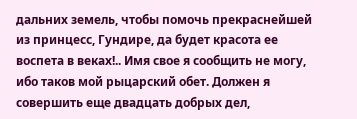дальних земель, чтобы помочь прекраснейшей из принцесс, Гундире, да будет красота ее воспета в веках!.. Имя свое я сообщить не могу, ибо таков мой рыцарский обет. Должен я совершить еще двадцать добрых дел,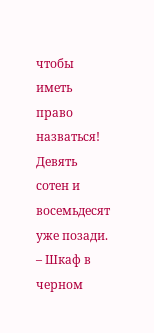чтобы иметь право назваться! Девять сотен и восемьдесят уже позади. – Шкаф в черном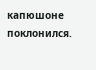капюшоне поклонился.